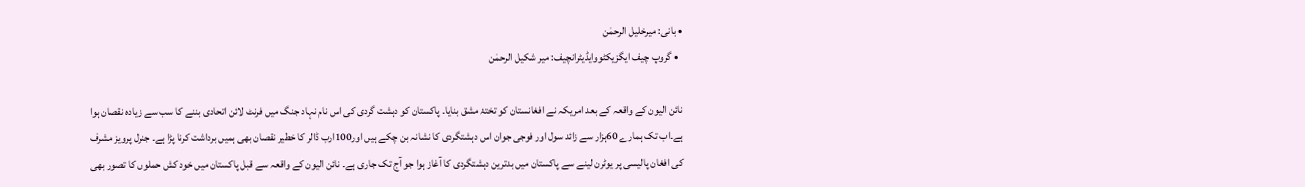• بانی: میرخلیل الرحمٰن
  • گروپ چیف ایگزیکٹووایڈیٹرانچیف: میر شکیل الرحمٰن

نائن الیون کے واقعہ کے بعد امریکہ نے افغانستان کو تختۂ مشق بنایا۔ پاکستان کو دہشت گردی کی اس نام نہاد جنگ میں فرنٹ لائن اتحادی بننے کا سب سے زیادہ نقصان ہوا ہے۔اب تک ہمارے 60ہزار سے زائد سول اور فوجی جوان اس دہشتگردی کا نشانہ بن چکے ہیں اور100ارب ڈالر کا خطیر نقصان بھی ہمیں برداشت کرنا پڑا ہے۔ جنرل پرویز مشرف کی افغان پالیسی پر یوٹرن لینے سے پاکستان میں بدترین دہشتگردی کا آغاز ہوا جو آج تک جاری ہے۔ نائن الیون کے واقعہ سے قبل پاکستان میں خود کش حملوں کا تصور بھی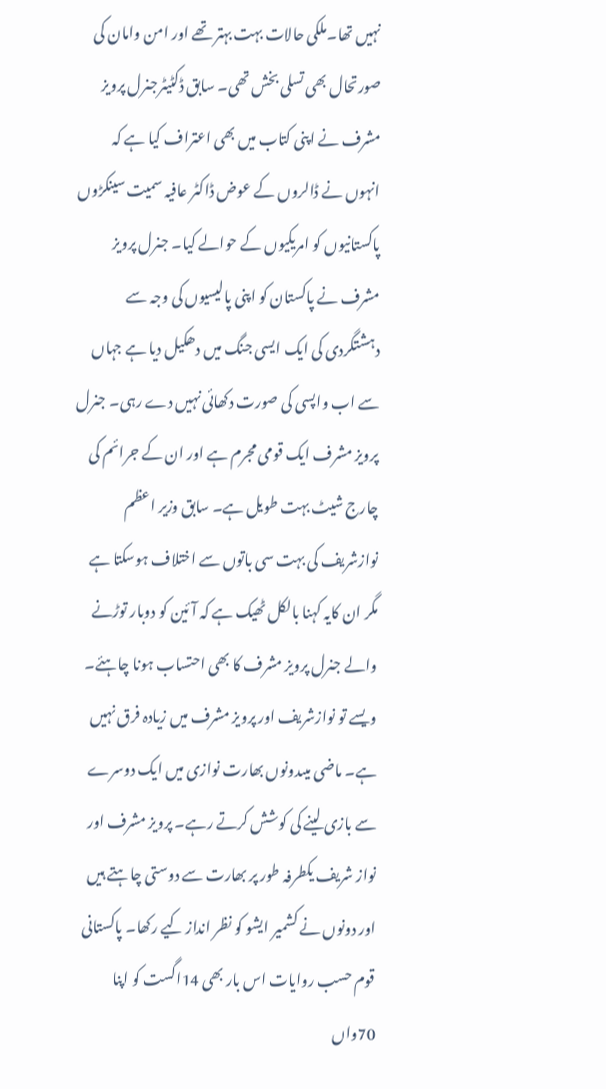نہیں تھا۔ملکی حالات بہت بہتر تھے اور امن وامان کی صورتحال بھی تسلی بخش تھی۔ سابق ڈکٹیٹرجنرل پرویز مشرف نے اپنی کتاب میں بھی اعتراف کیا ہے کہ انہوں نے ڈالروں کے عوض ڈاکٹر عافیہ سمیت سینکڑوں پاکستانیوں کو امریکیوں کے حوالے کیا۔ جنرل پرویز مشرف نے پاکستان کو اپنی پالیسیوں کی وجہ سے دہشتگردی کی ایک ایسی جنگ میں دھکیل دیا ہے جہاں سے اب واپسی کی صورت دکھائی نہیں دے رہی۔ جنرل پرویز مشرف ایک قومی مجرم ہے اور ان کے جرائم کی چارج شیٹ بہت طویل ہے۔ سابق وزیر اعظم نوازشریف کی بہت سی باتوں سے اختلاف ہوسکتا ہے مگر ان کایہ کہنا بالکل ٹھیک ہے کہ آئین کو دوبار توڑنے والے جنرل پرویز مشرف کا بھی احتساب ہونا چاہئے۔ ویسے تو نوازشریف اور پرویز مشرف میں زیادہ فرق نہیں ہے۔ ماضی میںدونوں بھارت نوازی میں ایک دوسرے سے بازی لینے کی کوشش کرتے رہے۔ پرویز مشرف اور نواز شریف یکطرفہ طور پر بھارت سے دوستی چاہتے ہیں اور دونوں نے کشمیر ایشو کو نظر انداز کیے رکھا۔ پاکستانی قوم حسب روایات اس بار بھی 14اگست کو اپنا 70واں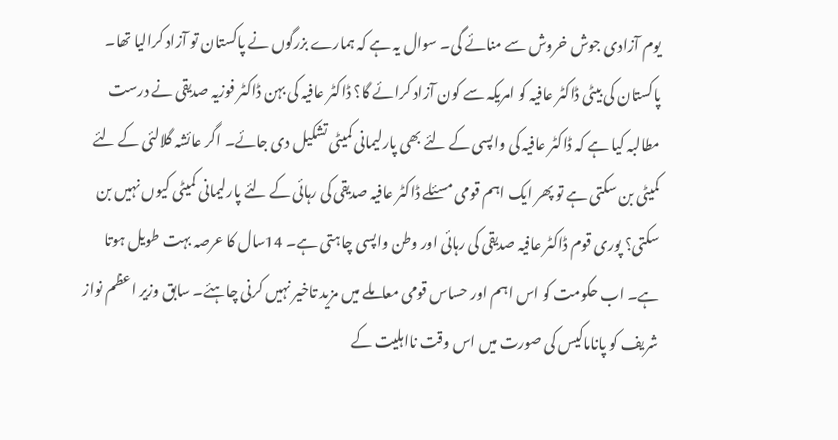یوم آزادی جوش خروش سے منائے گی۔ سوال یہ ہے کہ ہمارے بزرگوں نے پاکستان تو آزاد کرالیا تھا۔ پاکستان کی بیٹی ڈاکٹر عافیہ کو امریکہ سے کون آزاد کرائے گا؟ ڈاکٹر عافیہ کی بہن ڈاکٹر فوزیہ صدیقی نے درست مطالبہ کیا ہے کہ ڈاکٹر عافیہ کی واپسی کے لئے بھی پارلیمانی کمیٹی تشکیل دی جائے۔ اگر عائشہ گلالئی کے لئے کمیٹی بن سکتی ہے تو پھر ایک اہم قومی مسئلے ڈاکٹر عافیہ صدیقی کی رہائی کے لئے پارلیمانی کمیٹی کیوں نہیں بن سکتی؟ پوری قوم ڈاکٹر عافیہ صدیقی کی رہائی اور وطن واپسی چاہتی ہے۔ 14سال کا عرصہ بہت طویل ہوتا ہے۔ اب حکومت کو اس اہم اور حساس قومی معاملے میں مزید تاخیر نہیں کرنی چاہئے۔ سابق وزیر اعظم نواز شریف کو پاناماکیس کی صورت میں اس وقت نااہلیت کے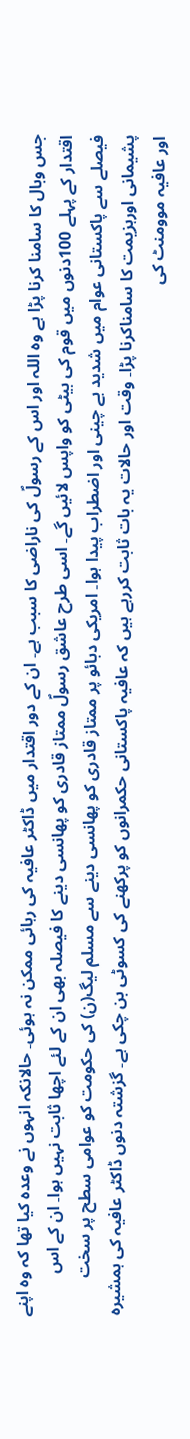جس وبال کا سامنا کرنا پڑا ہے وہ اللہ اور اس کے رسولؐ کی ناراضی کا سبب ہے۔ ان کے دور اقتدار میں ڈاکٹر عافیہ کی رہائی ممکن نہ ہوئی۔ حالانکہ انہوں نے وعدہ کیا تھا کہ وہ اپنے اقتدار کے پہلے 100دنوں میں قوم کی بیٹی کو واپس لائیں گے۔ اسی طرح عاشق رسولؐ ممتاز قادری کو پھانسی دینے کا فیصلہ بھی ان کے لئے اچھا ثابت نہیں ہوا۔ ان کے اس فیصلے سے پاکستانی عوام میں شدید بے چینی اور اضطراب پیدا ہوا۔ امریکی دبائو پر ممتاز قادری کو پھانسی دینے سے مسلم لیگ(ن) کی حکومت کو عوامی سطح پر سخت پشیمانی اورہزیمت کا سامناکرنا پڑا۔ وقت اور حالات یہ بات ثابت کررہے ہیں کہ عافیہ پاکستانی حکمرانوں کو پرکھنے کی کسوٹی بن چکی ہے۔ گزشتہ دنوں ڈاکٹر عافیہ کی ہمشیرہ اور عافیہ موومنٹ کی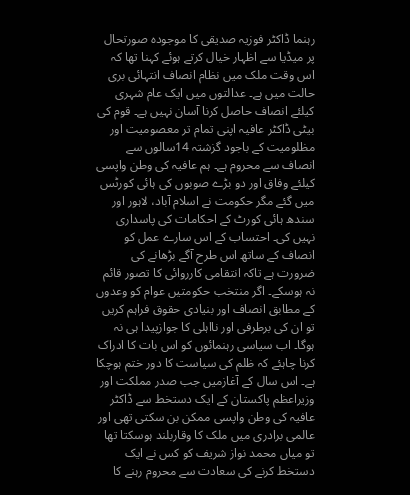رہنما ڈاکٹر فوزیہ صدیقی کا موجودہ صورتحال پر میڈیا سے اظہار خیال کرتے ہوئے کہنا تھا کہ اس وقت ملک میں نظام انصاف انتہائی بری حالت میں ہے۔ عدالتوں میں ایک عام شہری کیلئے انصاف حاصل کرنا آسان نہیں ہے۔ قوم کی بیٹی ڈاکٹر عافیہ اپنی تمام تر معصومیت اور مظلومیت کے باجود گزشتہ 14سالوں سے انصاف سے محروم ہے۔ ہم عافیہ کی وطن واپسی کیلئے وفاق اور دو بڑے صوبوں کی ہائی کورٹس میں گئے مگر حکومت نے اسلام آباد، لاہور اور سندھ ہائی کورٹ کے احکامات کی پاسداری نہیں کی۔ احتساب کے اس سارے عمل کو انصاف کے ساتھ اس طرح آگے بڑھانے کی ضرورت ہے تاکہ انتقامی کارروائی کا تصور قائم نہ ہوسکے۔ اگر منتخب حکومتیں عوام کو وعدوں کے مطابق انصاف اور بنیادی حقوق فراہم کریں تو ان کی برطرفی اور نااہلی کا جوازپیدا ہی نہ ہوگا۔ اب سیاسی رہنمائوں کو اس بات کا ادراک کرنا چاہئے کہ ظلم کی سیاست کا دور ختم ہوچکا ہے۔ اس سال کے آغازمیں جب صدر مملکت اور وزیراعظم پاکستان کے ایک دستخط سے ڈاکٹر عافیہ کی وطن واپسی ممکن بن سکتی تھی اور عالمی برادری میں ملک کا وقاربلند ہوسکتا تھا تو میاں محمد نواز شریف کو کس نے ایک دستخط کرنے کی سعادت سے محروم رہنے کا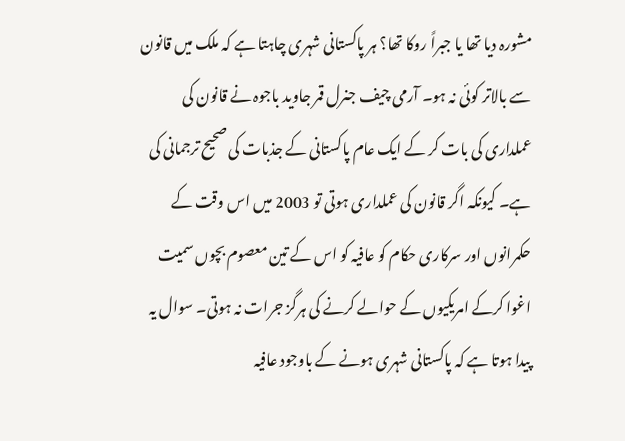مشورہ دیا تھا یا جبراً روکا تھا؟ ہر پاکستانی شہری چاہتا ہے کہ ملک میں قانون سے بالاتر کوئی نہ ہو۔ آرمی چیف جنرل قمر جاوید باجوہ نے قانون کی عملداری کی بات کر کے ایک عام پاکستانی کے جذبات کی صحیح ترجمانی کی ہے۔ کیونکہ اگر قانون کی عملداری ہوتی تو 2003 میں اس وقت کے حکمرانوں اور سرکاری حکام کو عافیہ کو اس کے تین معصوم بچوں سمیت اغوا کرکے امریکیوں کے حوالے کرنے کی ہرگز جرات نہ ہوتی۔ سوال یہ پیدا ہوتا ہے کہ پاکستانی شہری ہونے کے باوجود عافیہ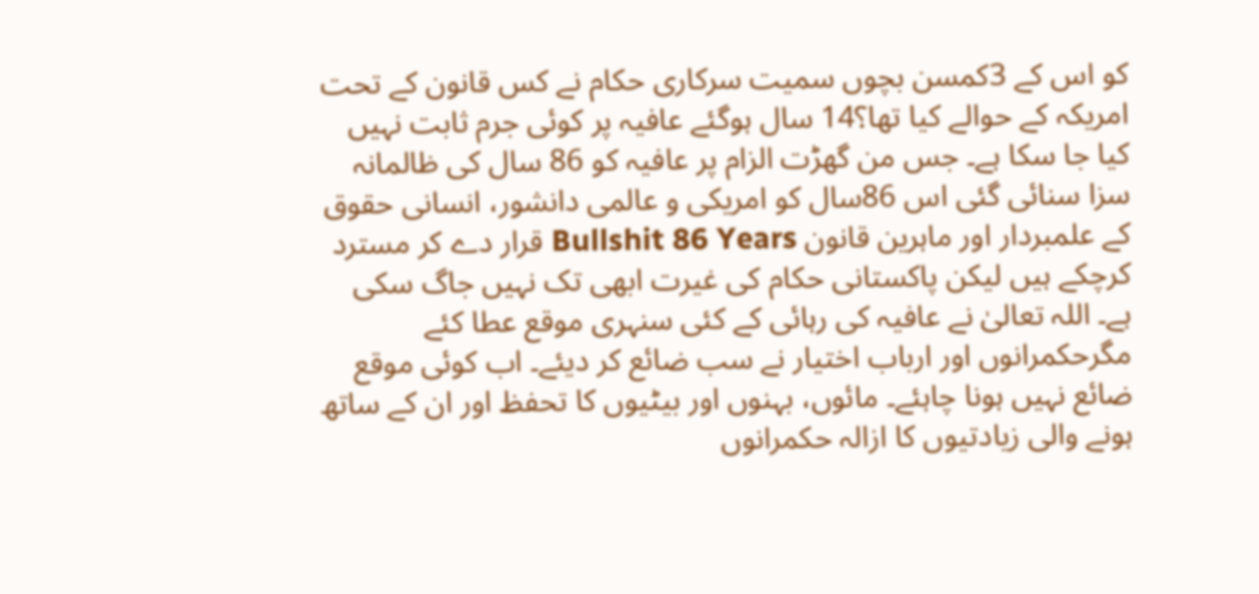کو اس کے 3کمسن بچوں سمیت سرکاری حکام نے کس قانون کے تحت امریکہ کے حوالے کیا تھا؟14 سال ہوگئے عافیہ پر کوئی جرم ثابت نہیں کیا جا سکا ہے۔ جس من گھڑت الزام پر عافیہ کو 86 سال کی ظالمانہ سزا سنائی گئی اس 86سال کو امریکی و عالمی دانشور، انسانی حقوق کے علمبردار اور ماہرین قانون Bullshit 86 Years قرار دے کر مسترد کرچکے ہیں لیکن پاکستانی حکام کی غیرت ابھی تک نہیں جاگ سکی ہے۔ اللہ تعالیٰ نے عافیہ کی رہائی کے کئی سنہری موقع عطا کئے مگرحکمرانوں اور ارباب اختیار نے سب ضائع کر دیئے۔ اب کوئی موقع ضائع نہیں ہونا چاہئے۔ مائوں، بہنوں اور بیٹیوں کا تحفظ اور ان کے ساتھ ہونے والی زیادتیوں کا ازالہ حکمرانوں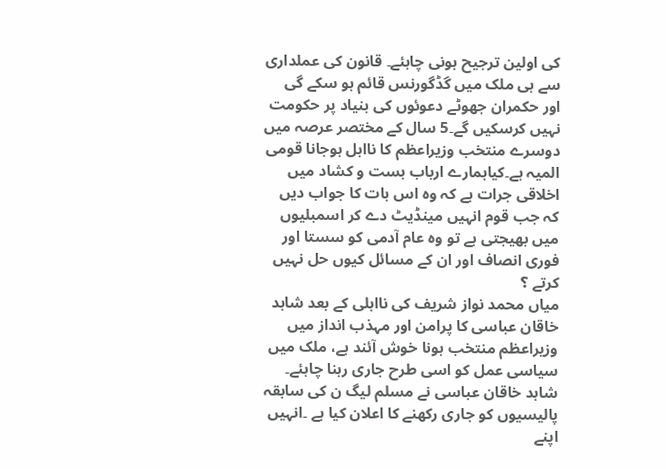کی اولین ترجیح ہونی چاہئے۔ قانون کی عملداری سے ہی ملک میں گڈگورنس قائم ہو سکے گی اور حکمران جھوٹے دعوئوں کی بنیاد پر حکومت نہیں کرسکیں گے۔5 سال کے مختصر عرصہ میں دوسرے منتخب وزیراعظم کا نااہل ہوجانا قومی المیہ ہے۔کیاہمارے ارباب بست و کشاد میں اخلاقی جرات ہے کہ وہ اس بات کا جواب دیں کہ جب قوم انہیں مینڈیٹ دے کر اسمبلیوں میں بھیجتی ہے تو وہ عام آدمی کو سستا اور فوری انصاف اور ان کے مسائل کیوں حل نہیں کرتے ؟
میاں محمد نواز شریف کی نااہلی کے بعد شاہد خاقان عباسی کا پرامن اور مہذب انداز میں وزیراعظم منتخب ہونا خوش آئند ہے، ملک میں سیاسی عمل کو اسی طرح جاری رہنا چاہئے۔ شاہد خاقان عباسی نے مسلم لیگ ن کی سابقہ پالیسیوں کو جاری رکھنے کا اعلان کیا ہے ۔انہیں اپنے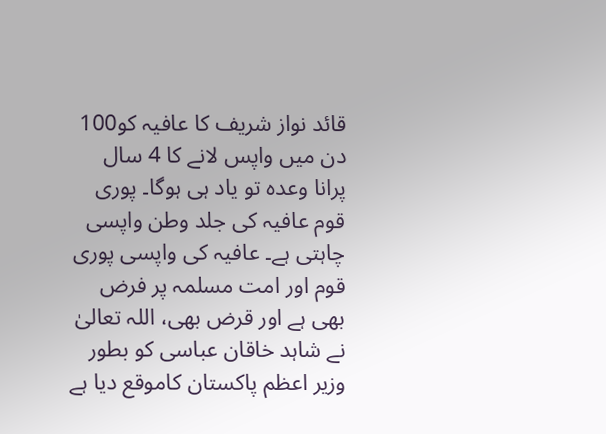قائد نواز شریف کا عافیہ کو100 دن میں واپس لانے کا 4 سال پرانا وعدہ تو یاد ہی ہوگا۔ پوری قوم عافیہ کی جلد وطن واپسی چاہتی ہے۔ عافیہ کی واپسی پوری قوم اور امت مسلمہ پر فرض بھی ہے اور قرض بھی، اللہ تعالیٰ نے شاہد خاقان عباسی کو بطور وزیر اعظم پاکستان کاموقع دیا ہے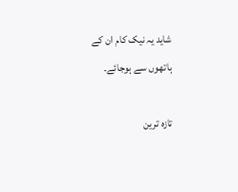شاید یہ نیک کام ان کے ہاتھوں سے ہوجائے۔

تازہ ترین